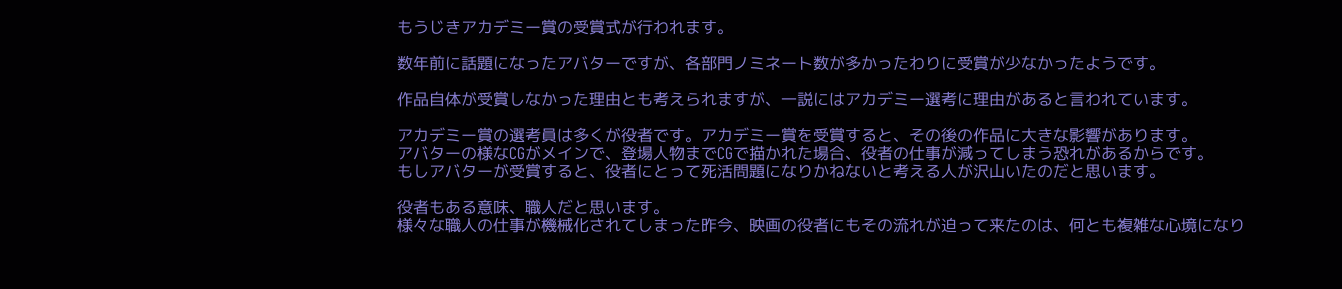もうじきアカデミー賞の受賞式が行われます。

数年前に話題になったアバターですが、各部門ノミネート数が多かったわりに受賞が少なかったようです。

作品自体が受賞しなかった理由とも考えられますが、一説にはアカデミー選考に理由があると言われています。

アカデミー賞の選考員は多くが役者です。アカデミー賞を受賞すると、その後の作品に大きな影響があります。
アバターの様なCGがメインで、登場人物までCGで描かれた場合、役者の仕事が減ってしまう恐れがあるからです。
もしアバターが受賞すると、役者にとって死活問題になりかねないと考える人が沢山いたのだと思います。

役者もある意味、職人だと思います。
様々な職人の仕事が機械化されてしまった昨今、映画の役者にもその流れが迫って来たのは、何とも複雑な心境になり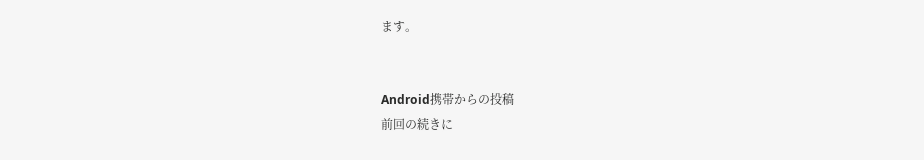ます。


Android携帯からの投稿
前回の続きに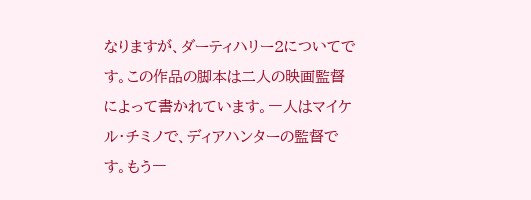なりますが、ダーティハリー2についてです。この作品の脚本は二人の映画監督によって書かれています。一人はマイケル・チミノで、ディアハンターの監督です。もう一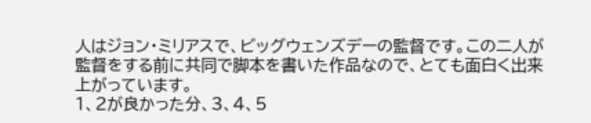人はジョン・ミリアスで、ビッグウェンズデーの監督です。この二人が監督をする前に共同で脚本を書いた作品なので、とても面白く出来上がっています。
1、2が良かった分、3、4、5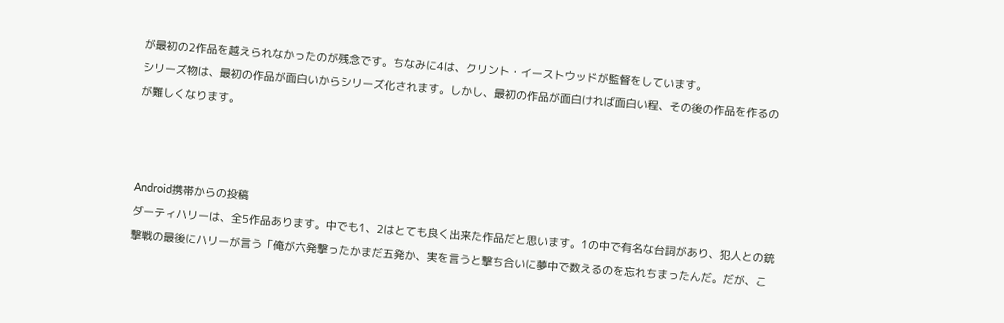が最初の2作品を越えられなかったのが残念です。ちなみに4は、クリント・イーストウッドが監督をしています。
シリーズ物は、最初の作品が面白いからシリーズ化されます。しかし、最初の作品が面白ければ面白い程、その後の作品を作るのが難しくなります。



Android携帯からの投稿
ダーティハリーは、全5作品あります。中でも1、2はとても良く出来た作品だと思います。1の中で有名な台詞があり、犯人との銃撃戦の最後にハリーが言う「俺が六発撃ったかまだ五発か、実を言うと撃ち合いに夢中で数えるのを忘れちまったんだ。だが、こ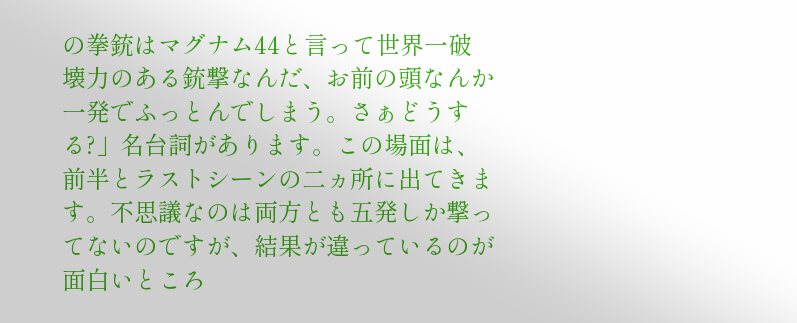の拳銃はマグナム44と言って世界一破壊力のある銃撃なんだ、お前の頭なんか一発でふっとんでしまう。さぁどうする?」名台詞があります。この場面は、前半とラストシーンの二ヵ所に出てきます。不思議なのは両方とも五発しか撃ってないのですが、結果が違っているのが面白いところ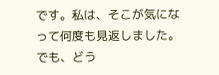です。私は、そこが気になって何度も見返しました。でも、どう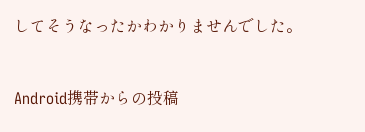してそうなったかわかりませんでした。



Android携帯からの投稿